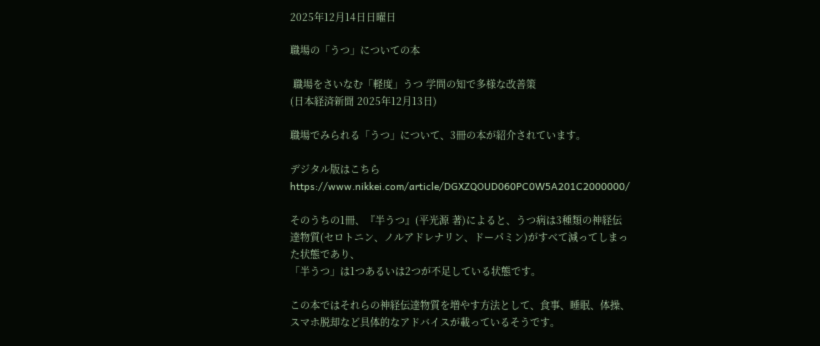2025年12月14日日曜日

職場の「うつ」についての本

 職場をさいなむ「軽度」うつ 学問の知で多様な改善策
(日本経済新聞 2025年12月13日)

職場でみられる「うつ」について、3冊の本が紹介されています。

デジタル版はこちら
https://www.nikkei.com/article/DGXZQOUD060PC0W5A201C2000000/

そのうちの1冊、『半うつ』(平光源 著)によると、うつ病は3種類の神経伝達物質(セロトニン、ノルアドレナリン、ドーパミン)がすべて減ってしまった状態であり、
「半うつ」は1つあるいは2つが不足している状態です。

この本ではそれらの神経伝達物質を増やす方法として、食事、睡眠、体操、スマホ脱却など具体的なアドバイスが載っているそうです。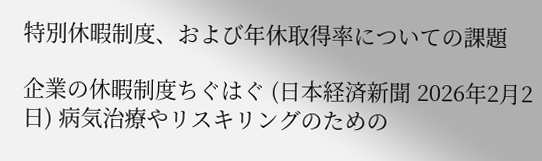特別休暇制度、および年休取得率についての課題

企業の休暇制度ちぐはぐ (日本経済新聞 2026年2月2日) 病気治療やリスキリングのための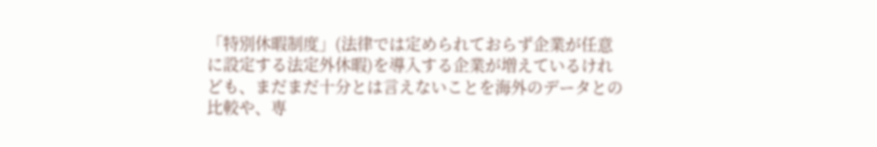「特別休暇制度」(法律では定められておらず企業が任意に設定する法定外休暇)を導入する企業が増えているけれども、まだまだ十分とは言えないことを海外のデータとの比較や、専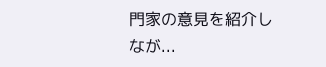門家の意見を紹介しなが...